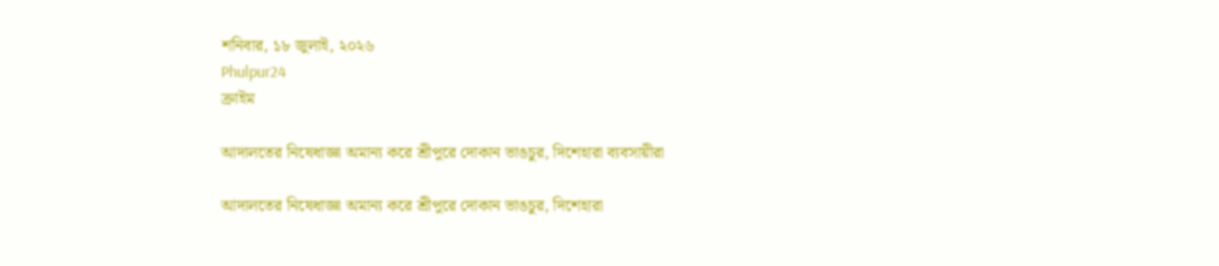শনিবার, ১৮ জুলাই, ২০২৬
Phulpur24
ক্রাইম

আদালতের নিষেধাজ্ঞা অমান্য করে শ্রীপুরে দোকান ভাঙচুর, দিশেহারা ব্যবসায়ীরা

আদালতের নিষেধাজ্ঞা অমান্য করে শ্রীপুরে দোকান ভাঙচুর, দিশেহারা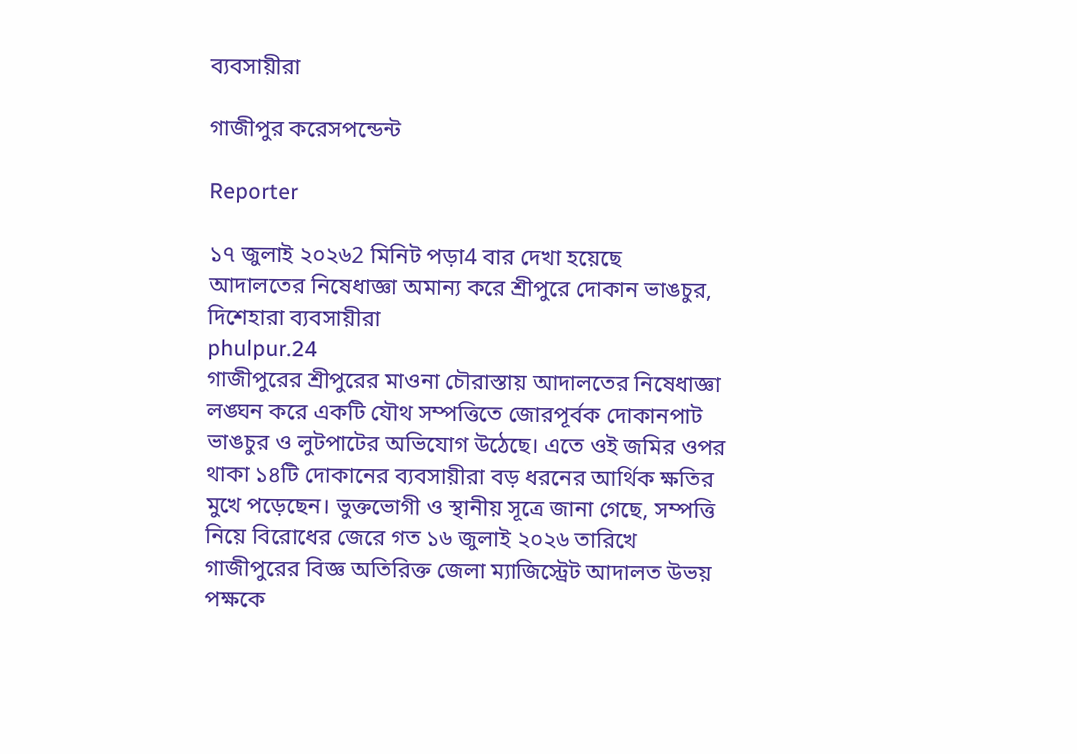ব্যবসায়ীরা

গাজীপুর করেসপন্ডেন্ট

Reporter

১৭ জুলাই ২০২৬2 মিনিট পড়া4 বার দেখা হয়েছে
আদালতের নিষেধাজ্ঞা অমান্য করে শ্রীপুরে দোকান ভাঙচুর, দিশেহারা ব্যবসায়ীরা
phulpur.24
গাজীপুরের শ্রীপুরের মাওনা চৌরাস্তায় আদালতের নিষেধাজ্ঞা লঙ্ঘন করে একটি যৌথ সম্পত্তিতে জোরপূর্বক দোকানপাট ভাঙচুর ও লুটপাটের অভিযোগ উঠেছে। এতে ওই জমির ওপর থাকা ১৪টি দোকানের ব্যবসায়ীরা বড় ধরনের আর্থিক ক্ষতির মুখে পড়েছেন। ভুক্তভোগী ও স্থানীয় সূত্রে জানা গেছে, সম্পত্তি নিয়ে বিরোধের জেরে গত ১৬ জুলাই ২০২৬ তারিখে গাজীপুরের বিজ্ঞ অতিরিক্ত জেলা ম্যাজিস্ট্রেট আদালত উভয় পক্ষকে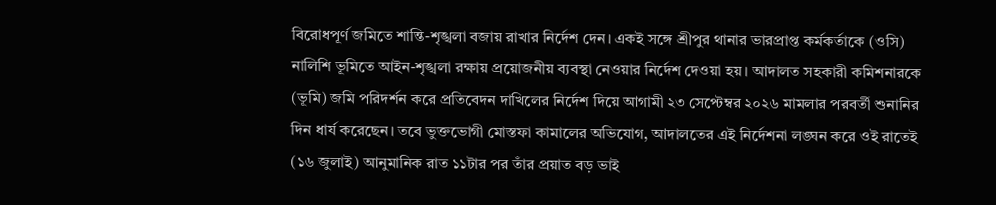বিরোধপূর্ণ জমিতে শান্তি-শৃঙ্খলা বজায় রাখার নির্দেশ দেন। একই সঙ্গে শ্রীপুর থানার ভারপ্রাপ্ত কর্মকর্তাকে (ওসি) নালিশি ভূমিতে আইন-শৃঙ্খলা রক্ষায় প্রয়োজনীয় ব্যবস্থা নেওয়ার নির্দেশ দেওয়া হয়। আদালত সহকারী কমিশনারকে (ভূমি) জমি পরিদর্শন করে প্রতিবেদন দাখিলের নির্দেশ দিয়ে আগামী ২৩ সেপ্টেম্বর ২০২৬ মামলার পরবর্তী শুনানির দিন ধার্য করেছেন। তবে ভুক্তভোগী মোস্তফা কামালের অভিযোগ, আদালতের এই নির্দেশনা লঙ্ঘন করে ওই রাতেই (১৬ জুলাই) আনুমানিক রাত ১১টার পর তাঁর প্রয়াত বড় ভাই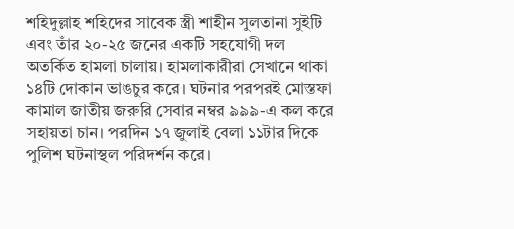শহিদুল্লাহ শহিদের সাবেক স্ত্রী শাহীন সুলতানা সুইটি এবং তাঁর ২০-২৫ জনের একটি সহযোগী দল অতর্কিত হামলা চালায়। হামলাকারীরা সেখানে থাকা ১৪টি দোকান ভাঙচুর করে। ঘটনার পরপরই মোস্তফা কামাল জাতীয় জরুরি সেবার নম্বর ৯৯৯-এ কল করে সহায়তা চান। পরদিন ১৭ জুলাই বেলা ১১টার দিকে পুলিশ ঘটনাস্থল পরিদর্শন করে।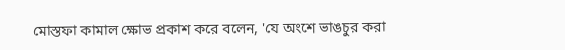মোস্তফা কামাল ক্ষোভ প্রকাশ করে বলেন, 'যে অংশে ভাঙচুর করা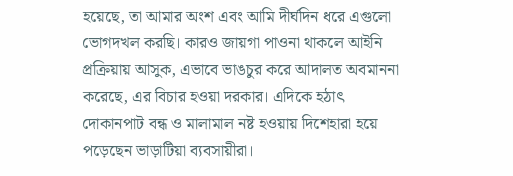হয়েছে, তা আমার অংশ এবং আমি দীর্ঘদিন ধরে এগুলো ভোগদখল করছি। কারও জায়গা পাওনা থাকলে আইনি প্রক্রিয়ায় আসুক, এভাবে ভাঙচুর করে আদালত অবমাননা করেছে, এর বিচার হওয়া দরকার। এদিকে হঠাৎ দোকানপাট বন্ধ ও মালামাল নষ্ট হওয়ায় দিশেহারা হয়ে পড়েছেন ভাড়াটিয়া ব্যবসায়ীরা।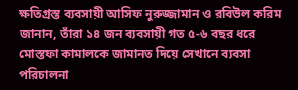ক্ষতিগ্রস্ত ব্যবসায়ী আসিফ নুরুজ্জামান ও রবিউল করিম জানান, তাঁরা ১৪ জন ব্যবসায়ী গত ৫-৬ বছর ধরে মোস্তফা কামালকে জামানত দিয়ে সেখানে ব্যবসা পরিচালনা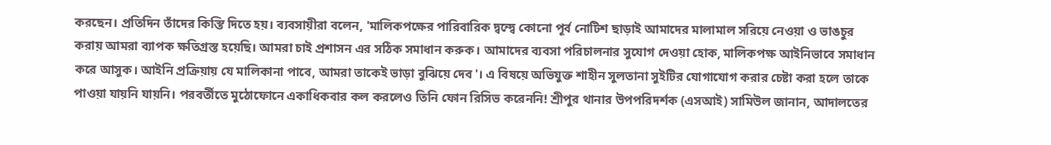করছেন। প্রতিদিন তাঁদের কিস্তি দিতে হয়। ব্যবসায়ীরা বলেন, 'মালিকপক্ষের পারিবারিক দ্বন্দ্বে কোনো পূর্ব নোটিশ ছাড়াই আমাদের মালামাল সরিয়ে নেওয়া ও ভাঙচুর করায় আমরা ব্যাপক ক্ষতিগ্রস্ত হয়েছি। আমরা চাই প্রশাসন এর সঠিক সমাধান করুক। আমাদের ব্যবসা পরিচালনার সুযোগ দেওয়া হোক, মালিকপক্ষ আইনিভাবে সমাধান করে আসুক। আইনি প্রক্রিয়ায় যে মালিকানা পাবে, আমরা তাকেই ভাড়া বুঝিয়ে দেব'। এ বিষয়ে অভিযুক্ত শাহীন সুলতানা সুইটির যোগাযোগ করার চেষ্টা করা হলে তাকে পাওয়া যায়নি যায়নি। পরবর্তীতে মুঠোফোনে একাধিকবার কল করলেও তিনি ফোন রিসিভ করেননি! শ্রীপুর থানার উপপরিদর্শক (এসআই) সামিউল জানান, আদালতের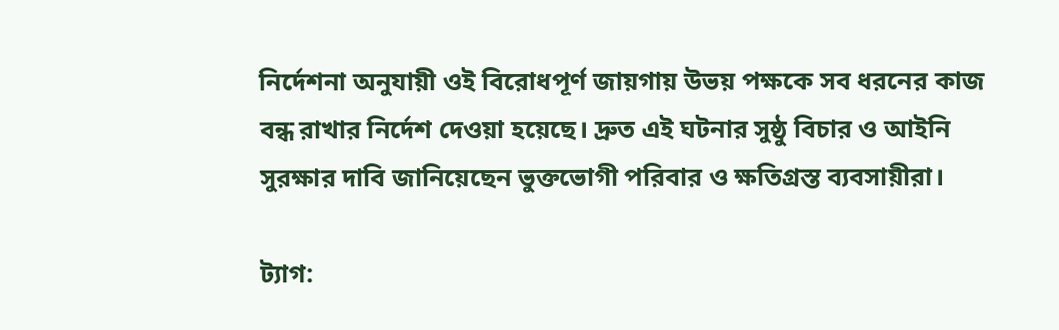নির্দেশনা অনুযায়ী ওই বিরোধপূর্ণ জায়গায় উভয় পক্ষকে সব ধরনের কাজ বন্ধ রাখার নির্দেশ দেওয়া হয়েছে। দ্রুত এই ঘটনার সুষ্ঠু বিচার ও আইনি সুরক্ষার দাবি জানিয়েছেন ভুক্তভোগী পরিবার ও ক্ষতিগ্রস্ত ব্যবসায়ীরা।

ট্যাগ: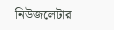নিউজলেটার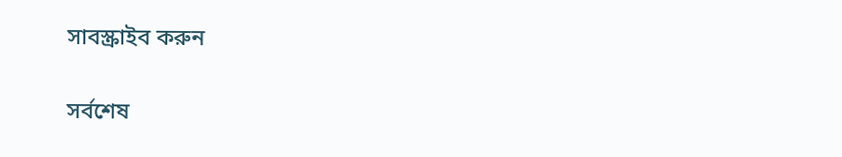সাবস্ক্রাইব করুন

সর্বশেষ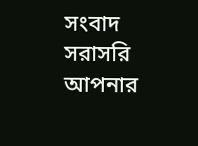সংবাদ সরাসরি আপনার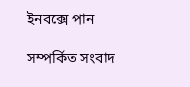ইনবক্সে পান

সম্পর্কিত সংবাদ